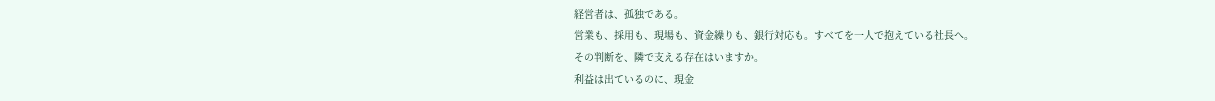経営者は、孤独である。
営業も、採用も、現場も、資金繰りも、銀行対応も。すべてを一人で抱えている社長へ。
その判断を、隣で支える存在はいますか。
利益は出ているのに、現金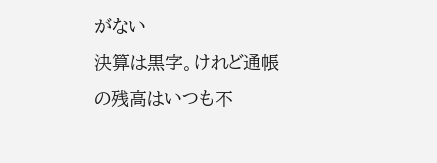がない
決算は黒字。けれど通帳の残高はいつも不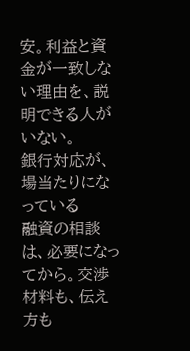安。利益と資金が一致しない理由を、説明できる人がいない。
銀行対応が、場当たりになっている
融資の相談は、必要になってから。交渉材料も、伝え方も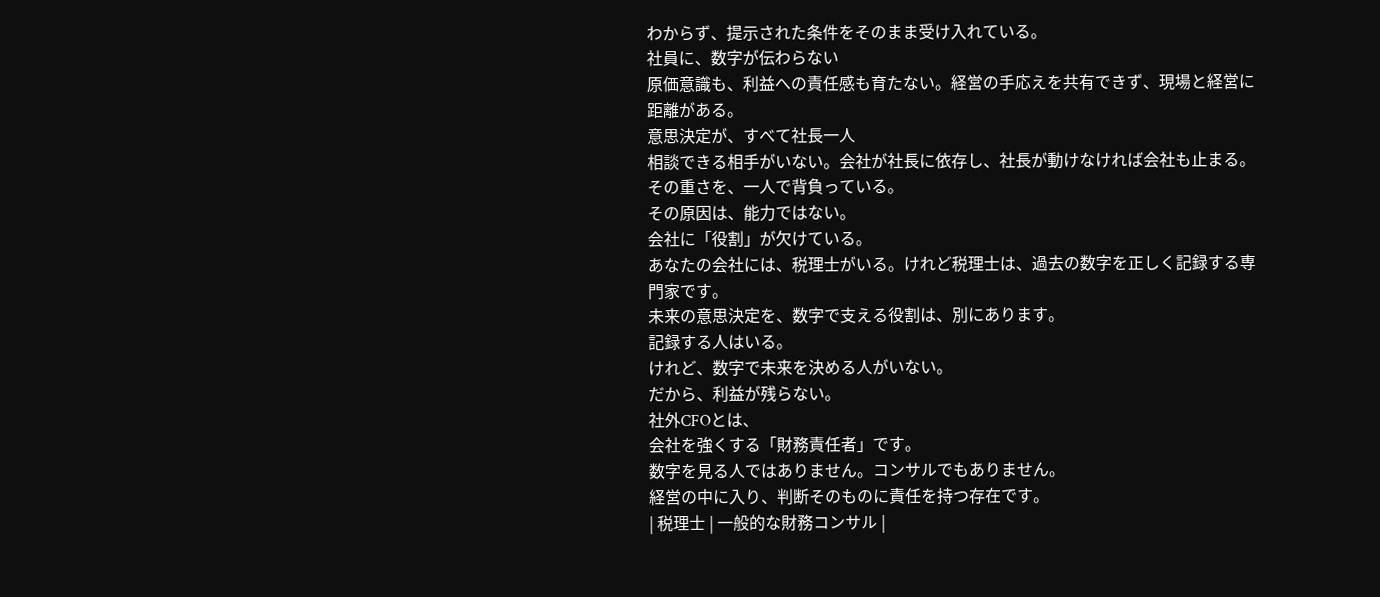わからず、提示された条件をそのまま受け入れている。
社員に、数字が伝わらない
原価意識も、利益への責任感も育たない。経営の手応えを共有できず、現場と経営に距離がある。
意思決定が、すべて社長一人
相談できる相手がいない。会社が社長に依存し、社長が動けなければ会社も止まる。その重さを、一人で背負っている。
その原因は、能力ではない。
会社に「役割」が欠けている。
あなたの会社には、税理士がいる。けれど税理士は、過去の数字を正しく記録する専門家です。
未来の意思決定を、数字で支える役割は、別にあります。
記録する人はいる。
けれど、数字で未来を決める人がいない。
だから、利益が残らない。
社外CFOとは、
会社を強くする「財務責任者」です。
数字を見る人ではありません。コンサルでもありません。
経営の中に入り、判断そのものに責任を持つ存在です。
| 税理士 | 一般的な財務コンサル |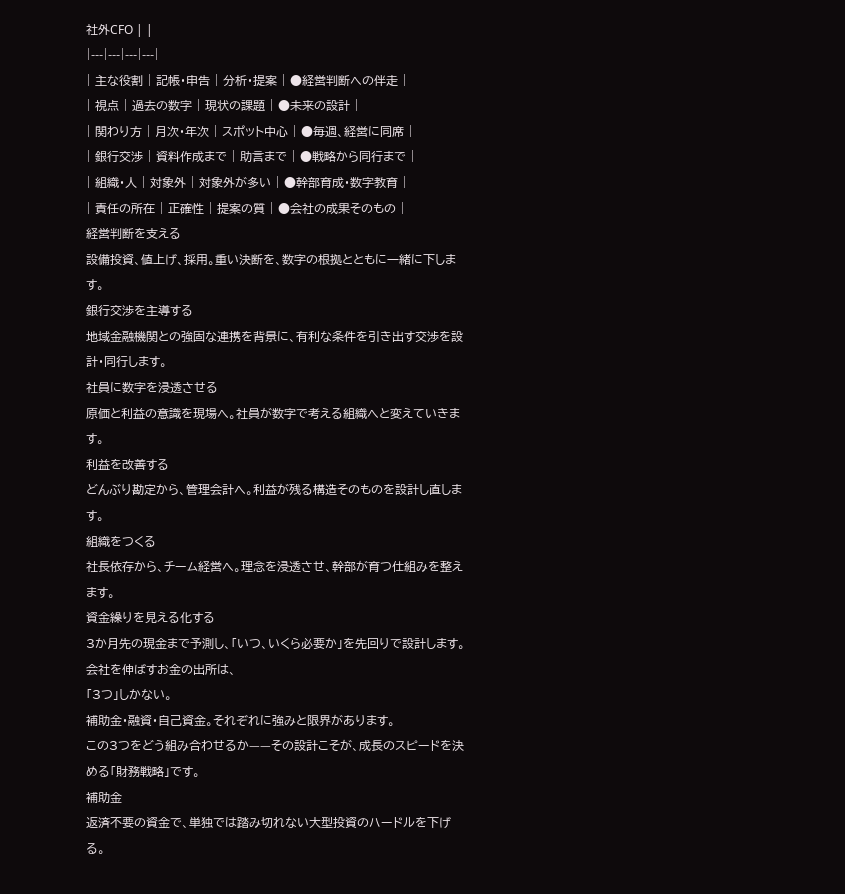社外CFO | |
|---|---|---|---|
| 主な役割 | 記帳・申告 | 分析・提案 | ●経営判断への伴走 |
| 視点 | 過去の数字 | 現状の課題 | ●未来の設計 |
| 関わり方 | 月次・年次 | スポット中心 | ●毎週、経営に同席 |
| 銀行交渉 | 資料作成まで | 助言まで | ●戦略から同行まで |
| 組織・人 | 対象外 | 対象外が多い | ●幹部育成・数字教育 |
| 責任の所在 | 正確性 | 提案の質 | ●会社の成果そのもの |
経営判断を支える
設備投資、値上げ、採用。重い決断を、数字の根拠とともに一緒に下します。
銀行交渉を主導する
地域金融機関との強固な連携を背景に、有利な条件を引き出す交渉を設計・同行します。
社員に数字を浸透させる
原価と利益の意識を現場へ。社員が数字で考える組織へと変えていきます。
利益を改善する
どんぶり勘定から、管理会計へ。利益が残る構造そのものを設計し直します。
組織をつくる
社長依存から、チーム経営へ。理念を浸透させ、幹部が育つ仕組みを整えます。
資金繰りを見える化する
3か月先の現金まで予測し、「いつ、いくら必要か」を先回りで設計します。
会社を伸ばすお金の出所は、
「3つ」しかない。
補助金・融資・自己資金。それぞれに強みと限界があります。
この3つをどう組み合わせるか——その設計こそが、成長のスピードを決める「財務戦略」です。
補助金
返済不要の資金で、単独では踏み切れない大型投資のハードルを下げる。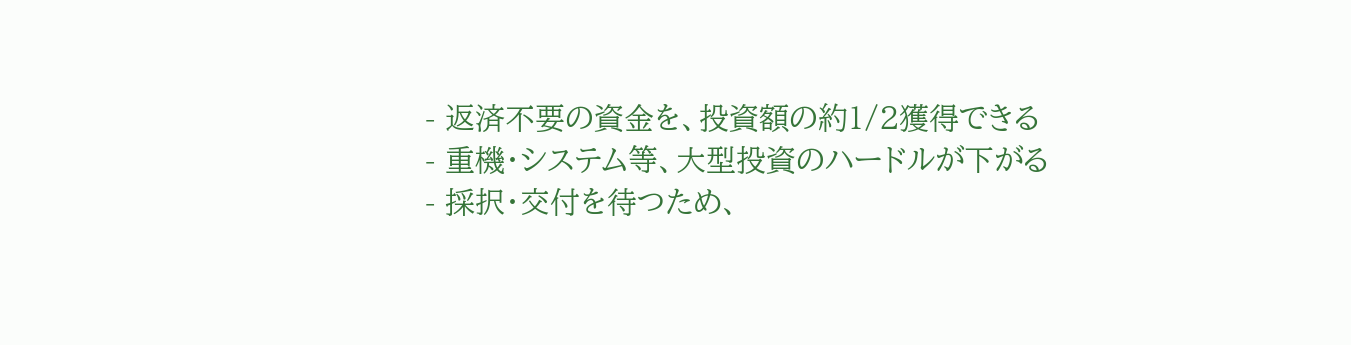- 返済不要の資金を、投資額の約1/2獲得できる
- 重機・システム等、大型投資のハードルが下がる
- 採択・交付を待つため、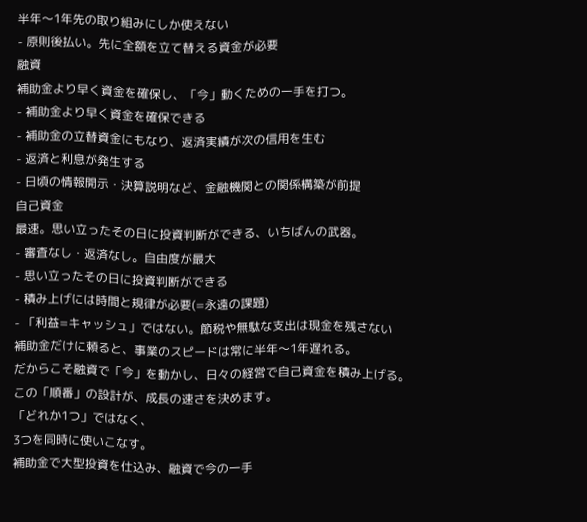半年〜1年先の取り組みにしか使えない
- 原則後払い。先に全額を立て替える資金が必要
融資
補助金より早く資金を確保し、「今」動くための一手を打つ。
- 補助金より早く資金を確保できる
- 補助金の立替資金にもなり、返済実績が次の信用を生む
- 返済と利息が発生する
- 日頃の情報開示・決算説明など、金融機関との関係構築が前提
自己資金
最速。思い立ったその日に投資判断ができる、いちばんの武器。
- 審査なし・返済なし。自由度が最大
- 思い立ったその日に投資判断ができる
- 積み上げには時間と規律が必要(=永遠の課題)
- 「利益=キャッシュ」ではない。節税や無駄な支出は現金を残さない
補助金だけに頼ると、事業のスピードは常に半年〜1年遅れる。
だからこそ融資で「今」を動かし、日々の経営で自己資金を積み上げる。
この「順番」の設計が、成長の速さを決めます。
「どれか1つ」ではなく、
3つを同時に使いこなす。
補助金で大型投資を仕込み、融資で今の一手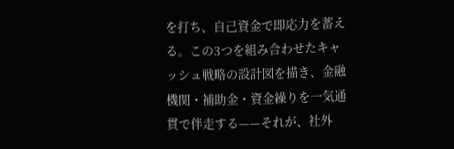を打ち、自己資金で即応力を蓄える。この3つを組み合わせたキャッシュ戦略の設計図を描き、金融機関・補助金・資金繰りを一気通貫で伴走する——それが、社外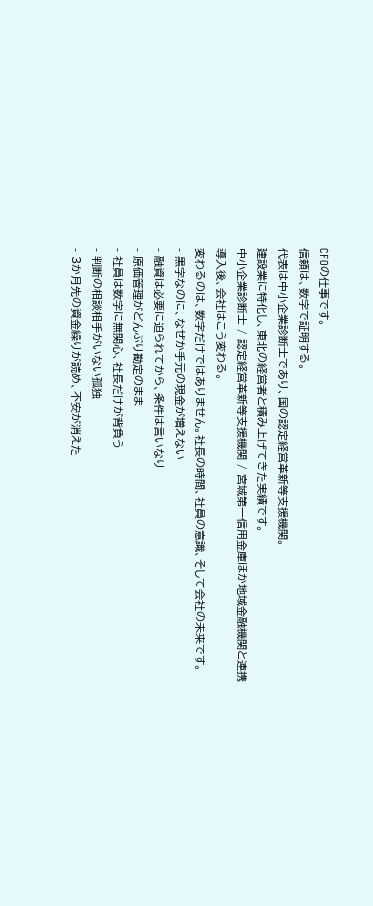CFOの仕事です。
信頼は、数字で証明する。
代表は中小企業診断士であり、国の認定経営革新等支援機関。
建設業に特化し、東北の経営者と積み上げてきた実績です。
中小企業診断士 / 認定経営革新等支援機関 / 宮城第一信用金庫ほか地域金融機関と連携
導入後、会社はこう変わる。
変わるのは、数字だけではありません。社長の時間、社員の意識、そして会社の未来です。
- 黒字なのに、なぜか手元の現金が増えない
- 融資は必要に迫られてから、条件は言いなり
- 原価管理がどんぶり勘定のまま
- 社員は数字に無関心、社長だけが背負う
- 判断の相談相手がいない孤独
- 3か月先の資金繰りが読め、不安が消えた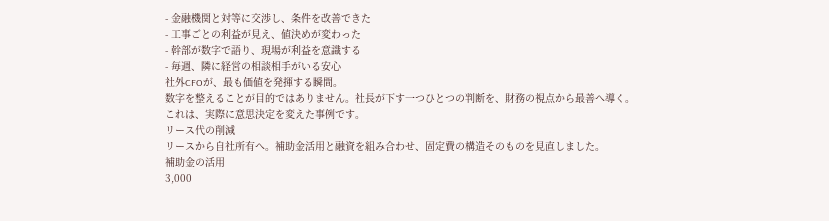- 金融機関と対等に交渉し、条件を改善できた
- 工事ごとの利益が見え、値決めが変わった
- 幹部が数字で語り、現場が利益を意識する
- 毎週、隣に経営の相談相手がいる安心
社外CFOが、最も価値を発揮する瞬間。
数字を整えることが目的ではありません。社長が下す一つひとつの判断を、財務の視点から最善へ導く。
これは、実際に意思決定を変えた事例です。
リース代の削減
リースから自社所有へ。補助金活用と融資を組み合わせ、固定費の構造そのものを見直しました。
補助金の活用
3,000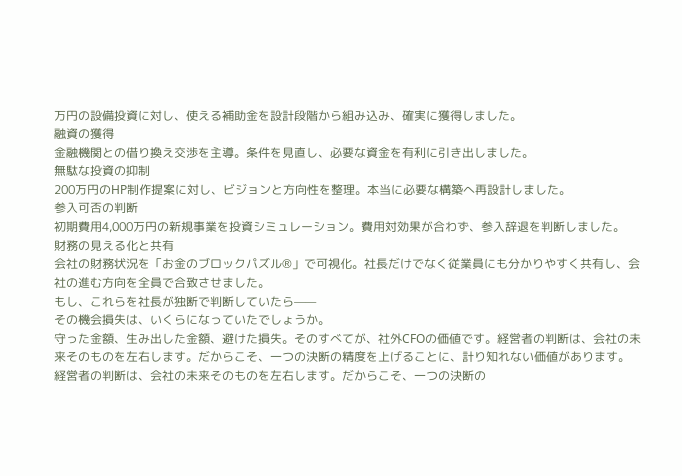万円の設備投資に対し、使える補助金を設計段階から組み込み、確実に獲得しました。
融資の獲得
金融機関との借り換え交渉を主導。条件を見直し、必要な資金を有利に引き出しました。
無駄な投資の抑制
200万円のHP制作提案に対し、ビジョンと方向性を整理。本当に必要な構築へ再設計しました。
参入可否の判断
初期費用4,000万円の新規事業を投資シミュレーション。費用対効果が合わず、参入辞退を判断しました。
財務の見える化と共有
会社の財務状況を「お金のブロックパズル®」で可視化。社長だけでなく従業員にも分かりやすく共有し、会社の進む方向を全員で合致させました。
もし、これらを社長が独断で判断していたら——
その機会損失は、いくらになっていたでしょうか。
守った金額、生み出した金額、避けた損失。そのすべてが、社外CFOの価値です。経営者の判断は、会社の未来そのものを左右します。だからこそ、一つの決断の精度を上げることに、計り知れない価値があります。
経営者の判断は、会社の未来そのものを左右します。だからこそ、一つの決断の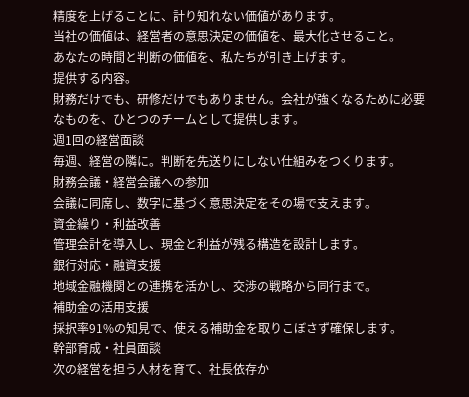精度を上げることに、計り知れない価値があります。
当社の価値は、経営者の意思決定の価値を、最大化させること。
あなたの時間と判断の価値を、私たちが引き上げます。
提供する内容。
財務だけでも、研修だけでもありません。会社が強くなるために必要なものを、ひとつのチームとして提供します。
週1回の経営面談
毎週、経営の隣に。判断を先送りにしない仕組みをつくります。
財務会議・経営会議への参加
会議に同席し、数字に基づく意思決定をその場で支えます。
資金繰り・利益改善
管理会計を導入し、現金と利益が残る構造を設計します。
銀行対応・融資支援
地域金融機関との連携を活かし、交渉の戦略から同行まで。
補助金の活用支援
採択率91%の知見で、使える補助金を取りこぼさず確保します。
幹部育成・社員面談
次の経営を担う人材を育て、社長依存か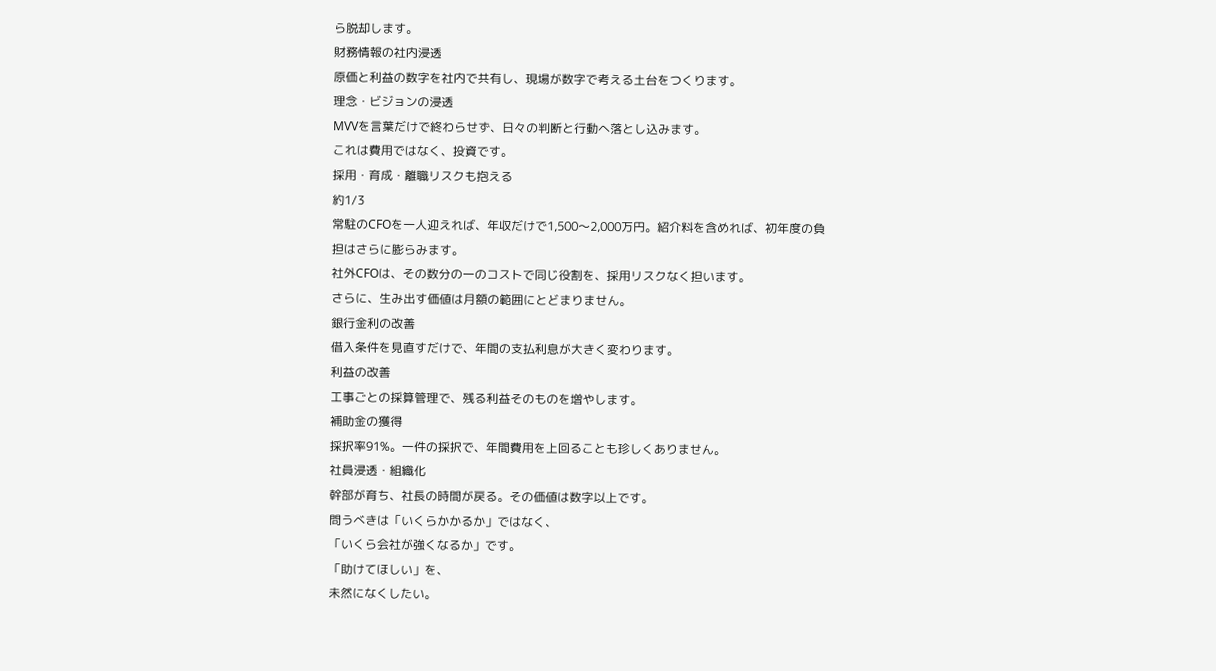ら脱却します。
財務情報の社内浸透
原価と利益の数字を社内で共有し、現場が数字で考える土台をつくります。
理念・ビジョンの浸透
MVVを言葉だけで終わらせず、日々の判断と行動へ落とし込みます。
これは費用ではなく、投資です。
採用・育成・離職リスクも抱える
約1/3
常駐のCFOを一人迎えれば、年収だけで1,500〜2,000万円。紹介料を含めれば、初年度の負担はさらに膨らみます。
社外CFOは、その数分の一のコストで同じ役割を、採用リスクなく担います。
さらに、生み出す価値は月額の範囲にとどまりません。
銀行金利の改善
借入条件を見直すだけで、年間の支払利息が大きく変わります。
利益の改善
工事ごとの採算管理で、残る利益そのものを増やします。
補助金の獲得
採択率91%。一件の採択で、年間費用を上回ることも珍しくありません。
社員浸透・組織化
幹部が育ち、社長の時間が戻る。その価値は数字以上です。
問うべきは「いくらかかるか」ではなく、
「いくら会社が強くなるか」です。
「助けてほしい」を、
未然になくしたい。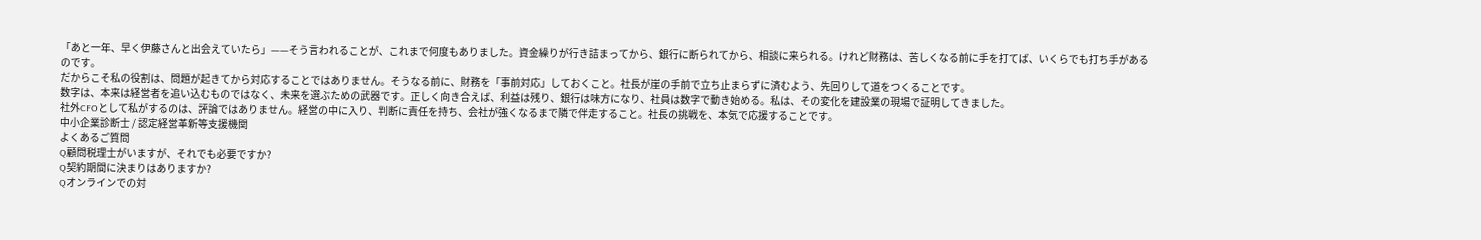「あと一年、早く伊藤さんと出会えていたら」——そう言われることが、これまで何度もありました。資金繰りが行き詰まってから、銀行に断られてから、相談に来られる。けれど財務は、苦しくなる前に手を打てば、いくらでも打ち手があるのです。
だからこそ私の役割は、問題が起きてから対応することではありません。そうなる前に、財務を「事前対応」しておくこと。社長が崖の手前で立ち止まらずに済むよう、先回りして道をつくることです。
数字は、本来は経営者を追い込むものではなく、未来を選ぶための武器です。正しく向き合えば、利益は残り、銀行は味方になり、社員は数字で動き始める。私は、その変化を建設業の現場で証明してきました。
社外CFOとして私がするのは、評論ではありません。経営の中に入り、判断に責任を持ち、会社が強くなるまで隣で伴走すること。社長の挑戦を、本気で応援することです。
中小企業診断士 / 認定経営革新等支援機関
よくあるご質問
Q顧問税理士がいますが、それでも必要ですか?
Q契約期間に決まりはありますか?
Qオンラインでの対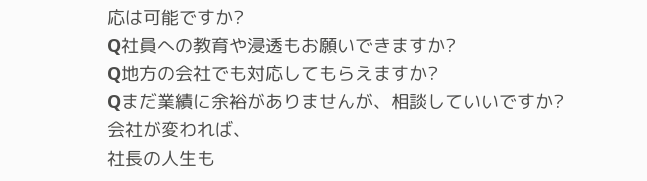応は可能ですか?
Q社員への教育や浸透もお願いできますか?
Q地方の会社でも対応してもらえますか?
Qまだ業績に余裕がありませんが、相談していいですか?
会社が変われば、
社長の人生も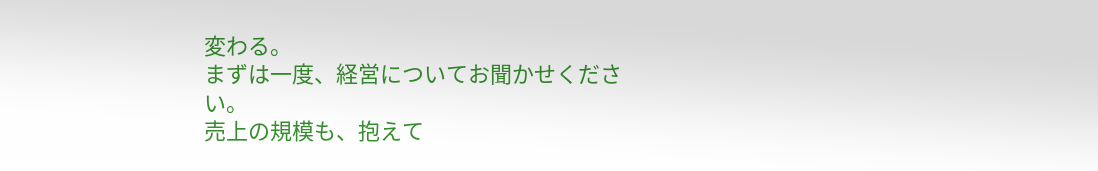変わる。
まずは一度、経営についてお聞かせください。
売上の規模も、抱えて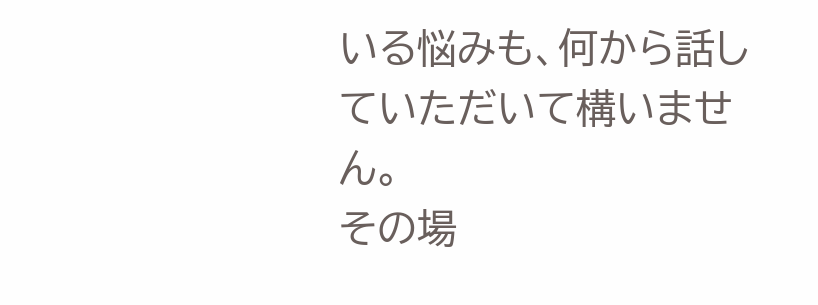いる悩みも、何から話していただいて構いません。
その場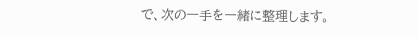で、次の一手を一緒に整理します。